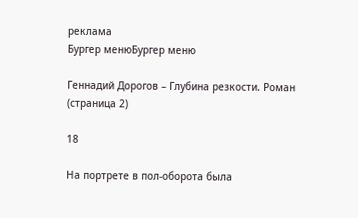реклама
Бургер менюБургер меню

Геннадий Дорогов – Глубина резкости. Роман (страница 2)

18

На портрете в пол-оборота была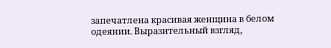запечатлена красивая женщина в белом одеянии. Выразительный взгляд,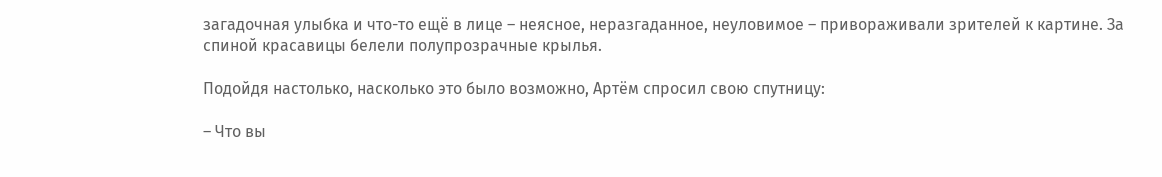загадочная улыбка и что-то ещё в лице – неясное, неразгаданное, неуловимое – привораживали зрителей к картине. За спиной красавицы белели полупрозрачные крылья.

Подойдя настолько, насколько это было возможно, Артём спросил свою спутницу:

– Что вы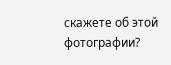скажете об этой фотографии?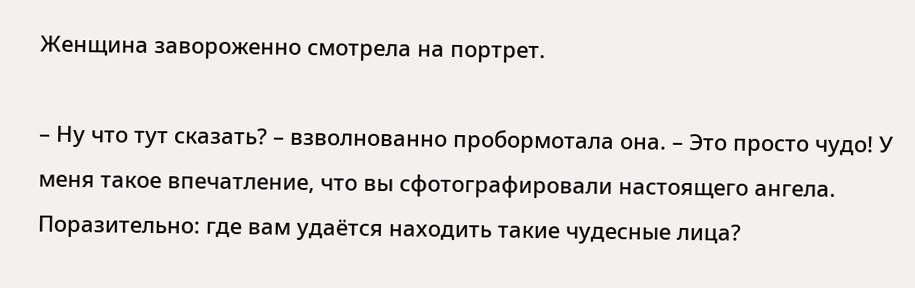Женщина завороженно смотрела на портрет.

– Ну что тут сказать? – взволнованно пробормотала она. – Это просто чудо! У меня такое впечатление, что вы сфотографировали настоящего ангела. Поразительно: где вам удаётся находить такие чудесные лица?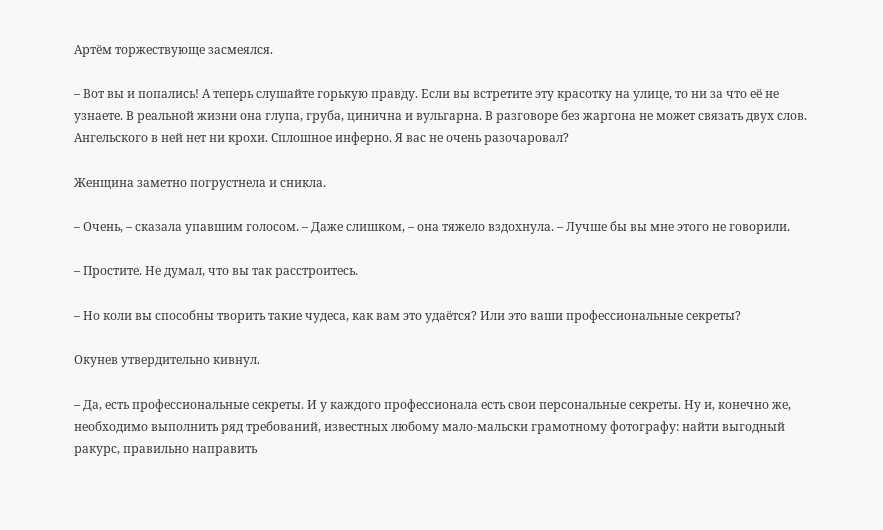Артём торжествующе засмеялся.

– Вот вы и попались! А теперь слушайте горькую правду. Если вы встретите эту красотку на улице, то ни за что её не узнаете. В реальной жизни она глупа, груба, цинична и вульгарна. В разговоре без жаргона не может связать двух слов. Ангельского в ней нет ни крохи. Сплошное инферно. Я вас не очень разочаровал?

Женщина заметно погрустнела и сникла.

– Очень, – сказала упавшим голосом. – Даже слишком, – она тяжело вздохнула. – Лучше бы вы мне этого не говорили.

– Простите. Не думал, что вы так расстроитесь.

– Но коли вы способны творить такие чудеса, как вам это удаётся? Или это ваши профессиональные секреты?

Окунев утвердительно кивнул.

– Да, есть профессиональные секреты. И у каждого профессионала есть свои персональные секреты. Ну и, конечно же, необходимо выполнить ряд требований, известных любому мало-мальски грамотному фотографу: найти выгодный ракурс, правильно направить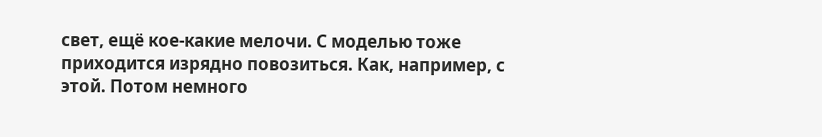свет, ещё кое-какие мелочи. С моделью тоже приходится изрядно повозиться. Как, например, с этой. Потом немного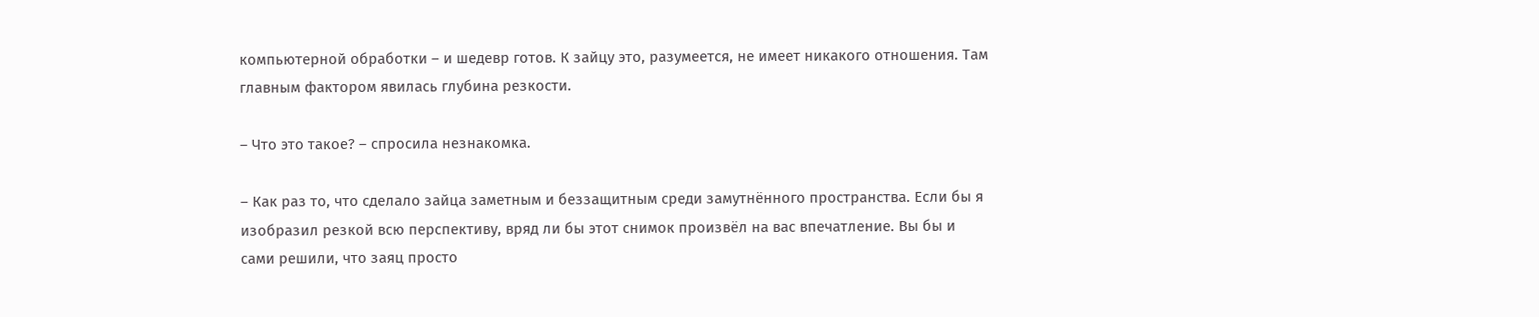компьютерной обработки – и шедевр готов. К зайцу это, разумеется, не имеет никакого отношения. Там главным фактором явилась глубина резкости.

– Что это такое? – спросила незнакомка.

– Как раз то, что сделало зайца заметным и беззащитным среди замутнённого пространства. Если бы я изобразил резкой всю перспективу, вряд ли бы этот снимок произвёл на вас впечатление. Вы бы и сами решили, что заяц просто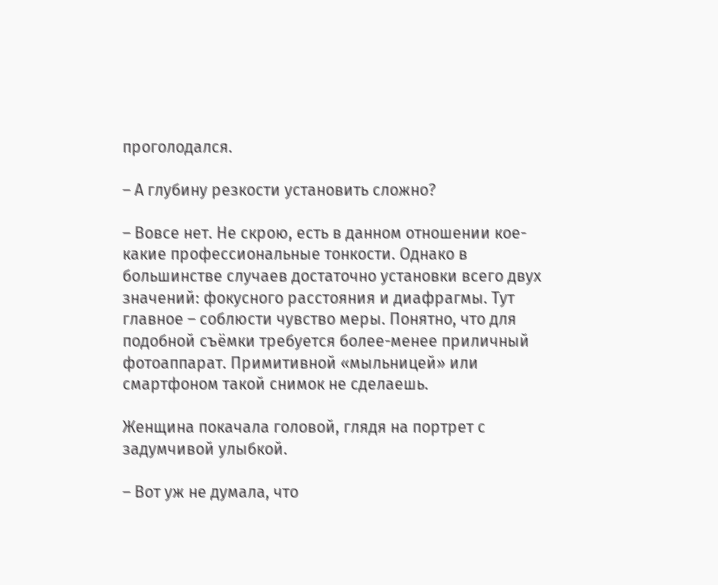проголодался.

– А глубину резкости установить сложно?

– Вовсе нет. Не скрою, есть в данном отношении кое-какие профессиональные тонкости. Однако в большинстве случаев достаточно установки всего двух значений: фокусного расстояния и диафрагмы. Тут главное – соблюсти чувство меры. Понятно, что для подобной съёмки требуется более-менее приличный фотоаппарат. Примитивной «мыльницей» или смартфоном такой снимок не сделаешь.

Женщина покачала головой, глядя на портрет с задумчивой улыбкой.

– Вот уж не думала, что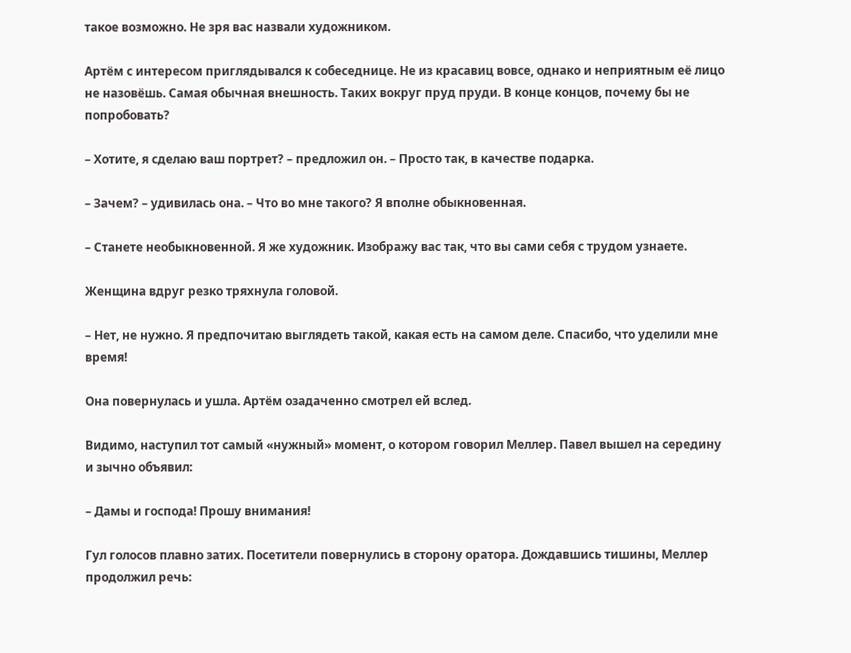такое возможно. Не зря вас назвали художником.

Артём с интересом приглядывался к собеседнице. Не из красавиц вовсе, однако и неприятным её лицо не назовёшь. Самая обычная внешность. Таких вокруг пруд пруди. В конце концов, почему бы не попробовать?

– Хотите, я сделаю ваш портрет? – предложил он. – Просто так, в качестве подарка.

– Зачем? – удивилась она. – Что во мне такого? Я вполне обыкновенная.

– Станете необыкновенной. Я же художник. Изображу вас так, что вы сами себя с трудом узнаете.

Женщина вдруг резко тряхнула головой.

– Нет, не нужно. Я предпочитаю выглядеть такой, какая есть на самом деле. Спасибо, что уделили мне время!

Она повернулась и ушла. Артём озадаченно смотрел ей вслед.

Видимо, наступил тот самый «нужный» момент, о котором говорил Меллер. Павел вышел на середину и зычно объявил:

– Дамы и господа! Прошу внимания!

Гул голосов плавно затих. Посетители повернулись в сторону оратора. Дождавшись тишины, Меллер продолжил речь: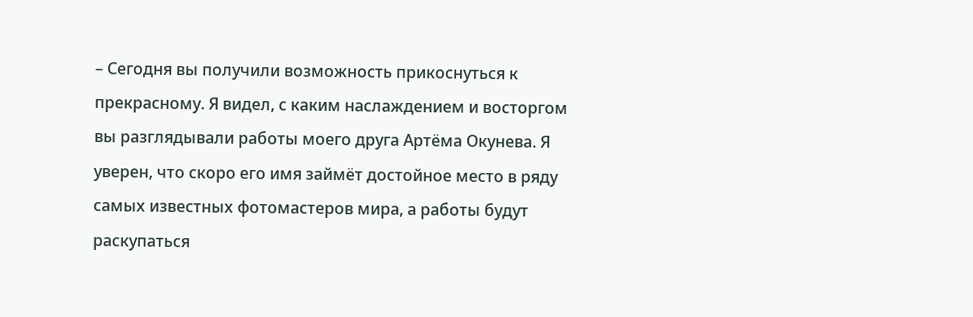– Сегодня вы получили возможность прикоснуться к прекрасному. Я видел, с каким наслаждением и восторгом вы разглядывали работы моего друга Артёма Окунева. Я уверен, что скоро его имя займёт достойное место в ряду самых известных фотомастеров мира, а работы будут раскупаться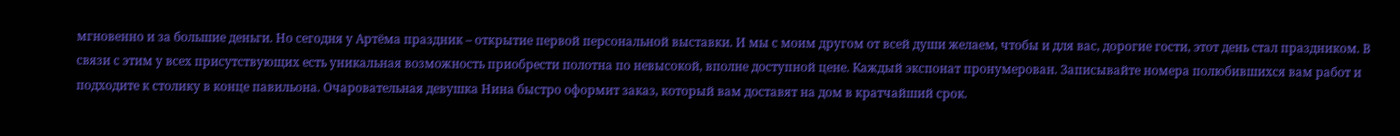мгновенно и за большие деньги. Но сегодня у Артёма праздник – открытие первой персональной выставки. И мы с моим другом от всей души желаем, чтобы и для вас, дорогие гости, этот день стал праздником. В связи с этим у всех присутствующих есть уникальная возможность приобрести полотна по невысокой, вполне доступной цене. Каждый экспонат пронумерован. Записывайте номера полюбившихся вам работ и подходите к столику в конце павильона. Очаровательная девушка Нина быстро оформит заказ, который вам доставят на дом в кратчайший срок.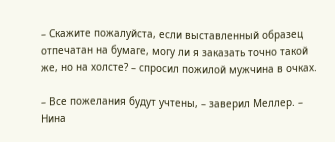– Скажите пожалуйста, если выставленный образец отпечатан на бумаге, могу ли я заказать точно такой же, но на холсте? – спросил пожилой мужчина в очках.

– Все пожелания будут учтены, – заверил Меллер. – Нина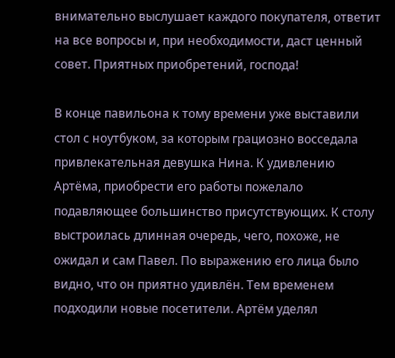внимательно выслушает каждого покупателя, ответит на все вопросы и, при необходимости, даст ценный совет. Приятных приобретений, господа!

В конце павильона к тому времени уже выставили стол с ноутбуком, за которым грациозно восседала привлекательная девушка Нина. К удивлению Артёма, приобрести его работы пожелало подавляющее большинство присутствующих. К столу выстроилась длинная очередь, чего, похоже, не ожидал и сам Павел. По выражению его лица было видно, что он приятно удивлён. Тем временем подходили новые посетители. Артём уделял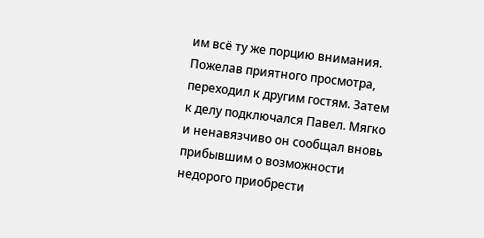им всё ту же порцию внимания. Пожелав приятного просмотра, переходил к другим гостям. Затем к делу подключался Павел. Мягко и ненавязчиво он сообщал вновь прибывшим о возможности недорого приобрести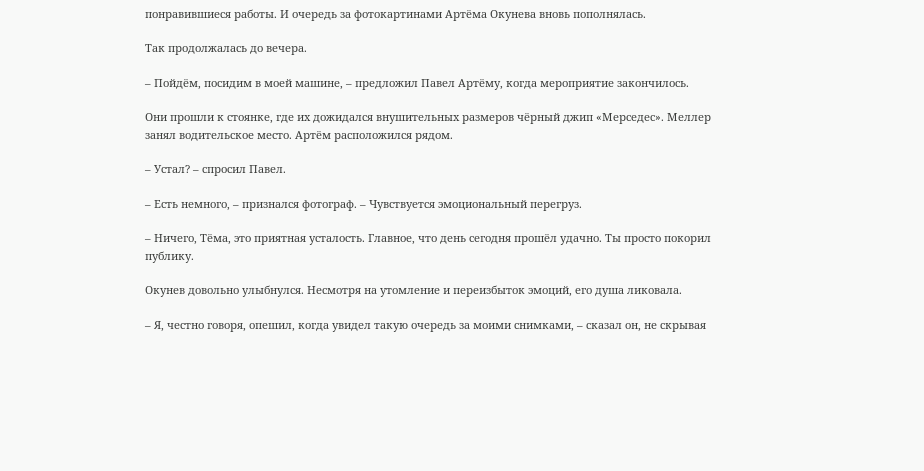понравившиеся работы. И очередь за фотокартинами Артёма Окунева вновь пополнялась.

Так продолжалась до вечера.

– Пойдём, посидим в моей машине, – предложил Павел Артёму, когда мероприятие закончилось.

Они прошли к стоянке, где их дожидался внушительных размеров чёрный джип «Мерседес». Меллер занял водительское место. Артём расположился рядом.

– Устал? – спросил Павел.

– Есть немного, – признался фотограф. – Чувствуется эмоциональный перегруз.

– Ничего, Тёма, это приятная усталость. Главное, что день сегодня прошёл удачно. Ты просто покорил публику.

Окунев довольно улыбнулся. Несмотря на утомление и переизбыток эмоций, его душа ликовала.

– Я, честно говоря, опешил, когда увидел такую очередь за моими снимками, – сказал он, не скрывая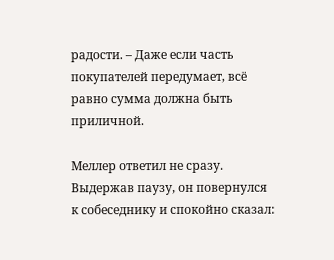радости. – Даже если часть покупателей передумает, всё равно сумма должна быть приличной.

Меллер ответил не сразу. Выдержав паузу, он повернулся к собеседнику и спокойно сказал: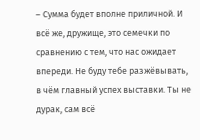– Сумма будет вполне приличной. И всё же, дружище, это семечки по сравнению с тем, что нас ожидает впереди. Не буду тебе разжёвывать, в чём главный успех выставки. Ты не дурак, сам всё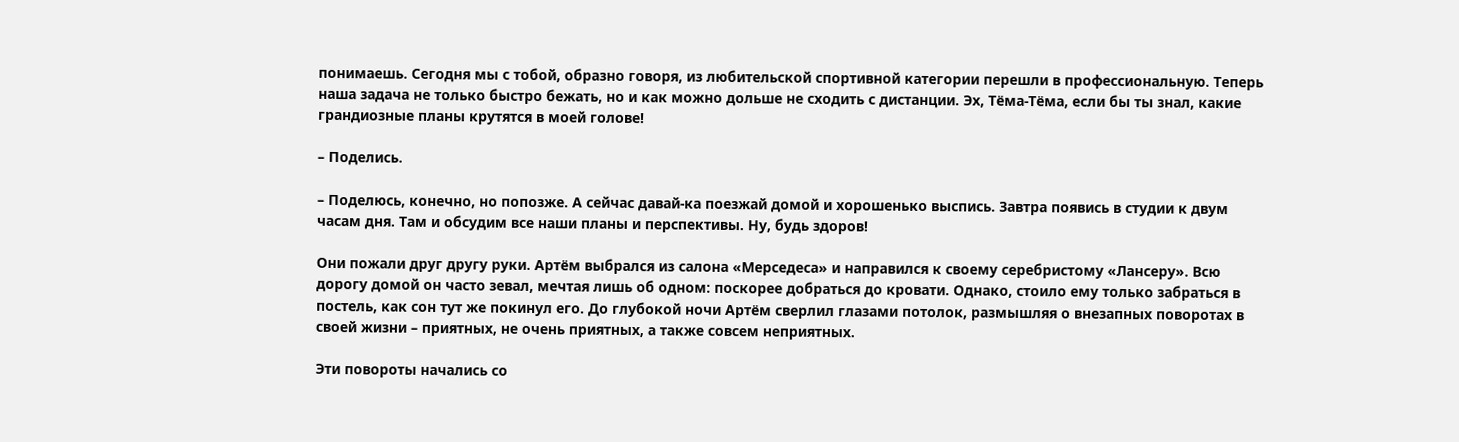понимаешь. Сегодня мы с тобой, образно говоря, из любительской спортивной категории перешли в профессиональную. Теперь наша задача не только быстро бежать, но и как можно дольше не сходить с дистанции. Эх, Тёма-Тёма, если бы ты знал, какие грандиозные планы крутятся в моей голове!

– Поделись.

– Поделюсь, конечно, но попозже. А сейчас давай-ка поезжай домой и хорошенько выспись. Завтра появись в студии к двум часам дня. Там и обсудим все наши планы и перспективы. Ну, будь здоров!

Они пожали друг другу руки. Артём выбрался из салона «Мерседеса» и направился к своему серебристому «Лансеру». Всю дорогу домой он часто зевал, мечтая лишь об одном: поскорее добраться до кровати. Однако, стоило ему только забраться в постель, как сон тут же покинул его. До глубокой ночи Артём сверлил глазами потолок, размышляя о внезапных поворотах в своей жизни – приятных, не очень приятных, а также совсем неприятных.

Эти повороты начались со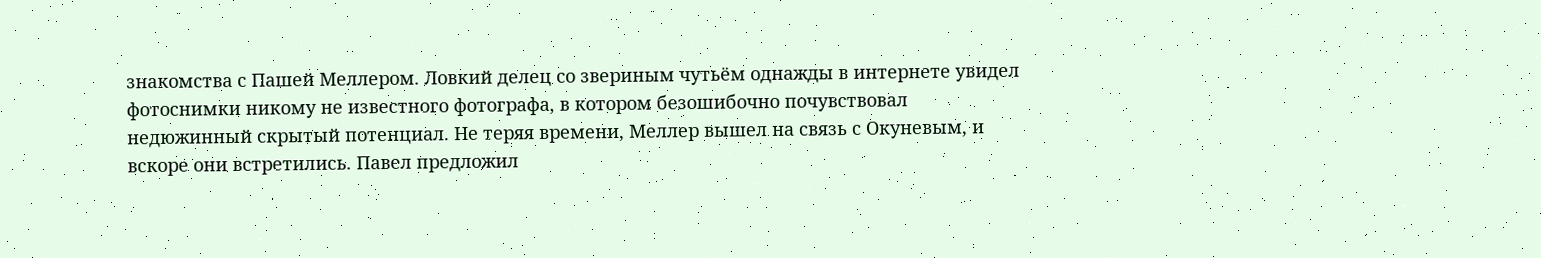знакомства с Пашей Меллером. Ловкий делец со звериным чутьём однажды в интернете увидел фотоснимки никому не известного фотографа, в котором безошибочно почувствовал недюжинный скрытый потенциал. Не теряя времени, Меллер вышел на связь с Окуневым, и вскоре они встретились. Павел предложил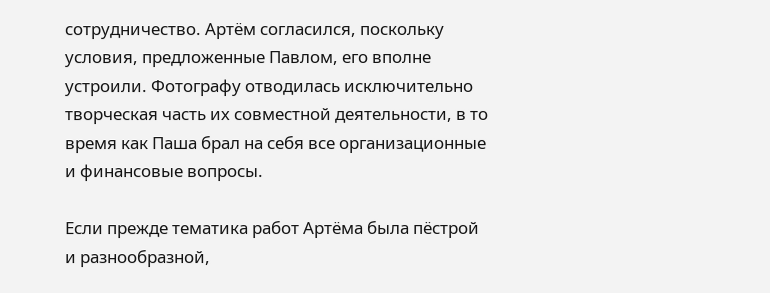сотрудничество. Артём согласился, поскольку условия, предложенные Павлом, его вполне устроили. Фотографу отводилась исключительно творческая часть их совместной деятельности, в то время как Паша брал на себя все организационные и финансовые вопросы.

Если прежде тематика работ Артёма была пёстрой и разнообразной,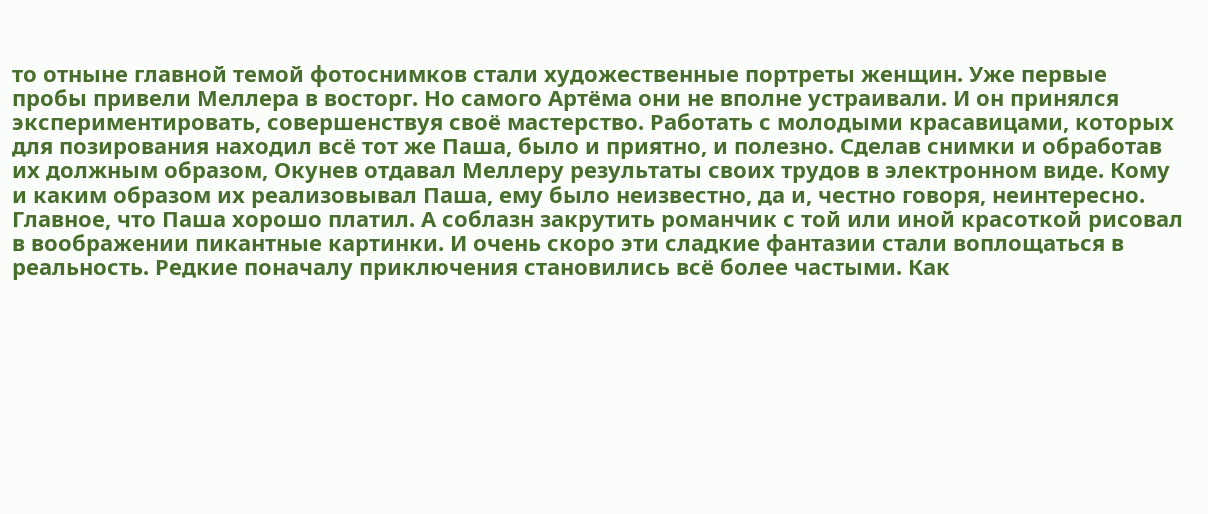то отныне главной темой фотоснимков стали художественные портреты женщин. Уже первые пробы привели Меллера в восторг. Но самого Артёма они не вполне устраивали. И он принялся экспериментировать, совершенствуя своё мастерство. Работать с молодыми красавицами, которых для позирования находил всё тот же Паша, было и приятно, и полезно. Сделав снимки и обработав их должным образом, Окунев отдавал Меллеру результаты своих трудов в электронном виде. Кому и каким образом их реализовывал Паша, ему было неизвестно, да и, честно говоря, неинтересно. Главное, что Паша хорошо платил. А соблазн закрутить романчик с той или иной красоткой рисовал в воображении пикантные картинки. И очень скоро эти сладкие фантазии стали воплощаться в реальность. Редкие поначалу приключения становились всё более частыми. Как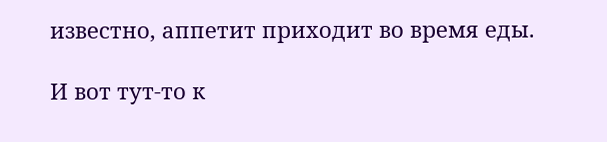известно, аппетит приходит во время еды.

И вот тут-то к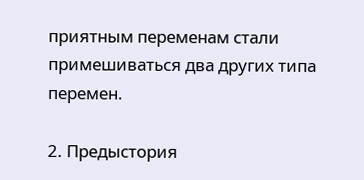приятным переменам стали примешиваться два других типа перемен.

2. Предыстория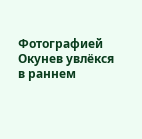Фотографией Окунев увлёкся в раннем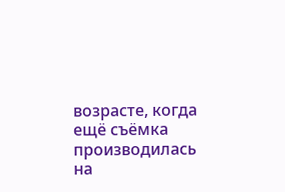возрасте, когда ещё съёмка производилась на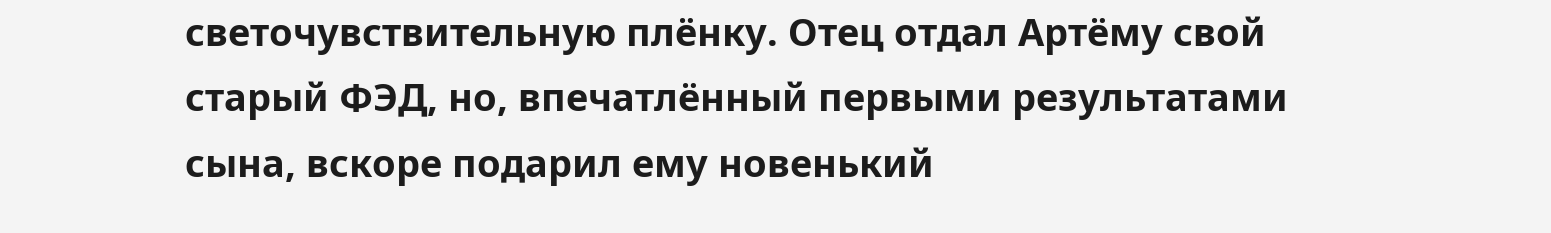светочувствительную плёнку. Отец отдал Артёму свой старый ФЭД, но, впечатлённый первыми результатами сына, вскоре подарил ему новенький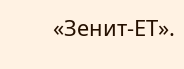«Зенит-ЕТ».